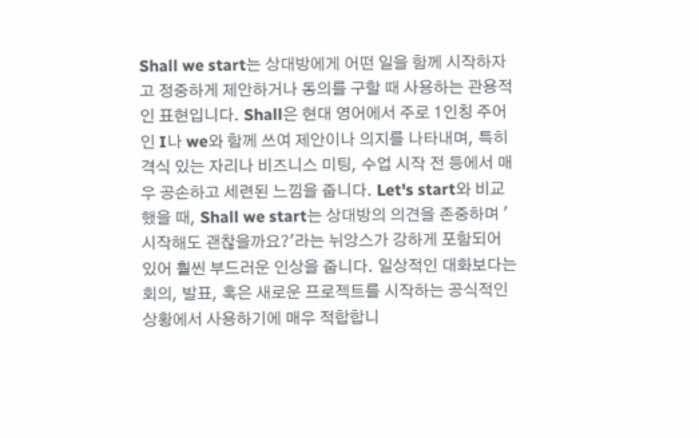Shall we start는 상대방에게 어떤 일을 함께 시작하자고 정중하게 제안하거나 동의를 구할 때 사용하는 관용적인 표현입니다. Shall은 현대 영어에서 주로 1인칭 주어인 I나 we와 함께 쓰여 제안이나 의지를 나타내며, 특히 격식 있는 자리나 비즈니스 미팅, 수업 시작 전 등에서 매우 공손하고 세련된 느낌을 줍니다. Let's start와 비교했을 때, Shall we start는 상대방의 의견을 존중하며 '시작해도 괜찮을까요?'라는 뉘앙스가 강하게 포함되어 있어 훨씬 부드러운 인상을 줍니다. 일상적인 대화보다는 회의, 발표, 혹은 새로운 프로젝트를 시작하는 공식적인 상황에서 사용하기에 매우 적합합니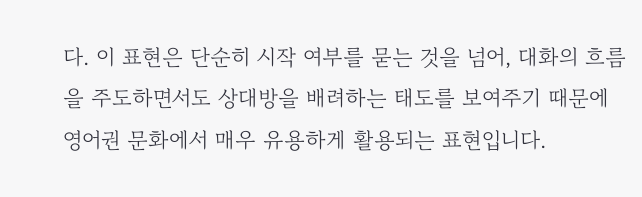다. 이 표현은 단순히 시작 여부를 묻는 것을 넘어, 대화의 흐름을 주도하면서도 상대방을 배려하는 태도를 보여주기 때문에 영어권 문화에서 매우 유용하게 활용되는 표현입니다.